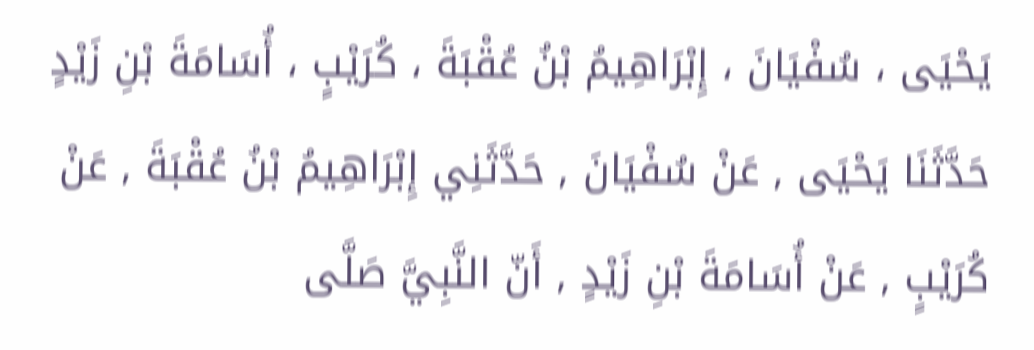يَحْيَى ، سُفْيَانَ ، إِبْرَاهِيمُ بْنُ عُقْبَةَ ، كُرَيْبٍ ، أُسَامَةَ بْنِ زَيْدٍ
حَدَّثَنَا يَحْيَى , عَنْ سُفْيَانَ , حَدَّثَنِي إِبْرَاهِيمُ بْنُ عُقْبَةَ , عَنْ كُرَيْبٍ , عَنْ أُسَامَةَ بْنِ زَيْدٍ , أَنّ النَّبِيَّ صَلَّى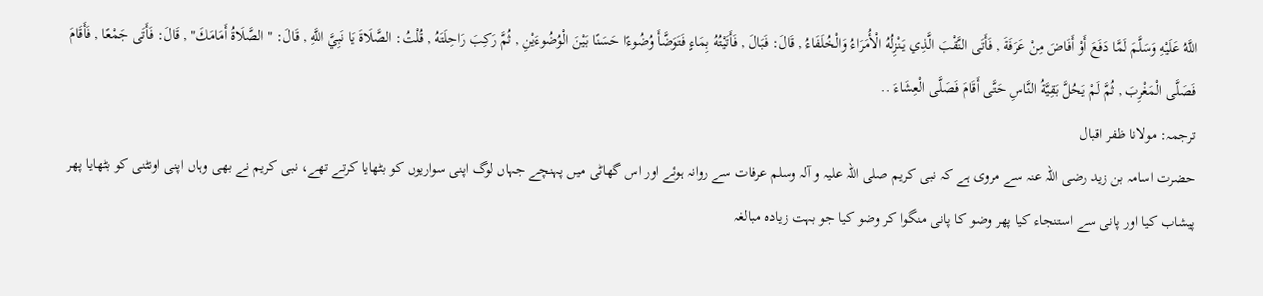اللَّهُ عَلَيْهِ وَسَلَّمَ لَمَّا دَفَعَ أَوْ أَفَاضَ مِنْ عَرَفَةَ , فَأَتَى النَّقْبَ الَّذِي يَنْزِلُهُ الْأُمَرَاءُ وَالْخُلَفَاءُ , قَالَ: فَبَالَ , فَأَتَيْتُهُ بِمَاءٍ فَتَوَضَّأَ وُضُوءًا حَسَنًا بَيْنَ الْوُضُوءَيْنِ , ثُمَّ رَكِبَ رَاحِلَتَهُ , قُلْتُ: الصَّلَاةَ يَا نَبِيَّ اللَّهِ , قَالَ: " الصَّلَاةُ أَمَامَكَ" , قَالَ: فَأَتَى جَمْعًا , فَأَقَامَ فَصَلَّى الْمَغْرِبَ , ثُمَّ لَمْ يَحُلَّ بَقِيَّةُ النَّاسِ حَتَّى أَقَامَ فَصَلَّى الْعِشَاءَ ..
ترجمہ: مولانا ظفر اقبال
حضرت اسامہ بن زید رضی اللہ عنہ سے مروی ہے کہ نبی کریم صلی اللہ علیہ و آلہ وسلم عرفات سے روانہ ہوئے اور اس گھاٹی میں پہنچے جہاں لوگ اپنی سواریوں کو بٹھایا کرتے تھے، نبی کریم نے بھی وہاں اپنی اونٹنی کو بٹھایا پھر پیشاب کیا اور پانی سے استنجاء کیا پھر وضو کا پانی منگوا کر وضو کیا جو بہت زیادہ مبالغہ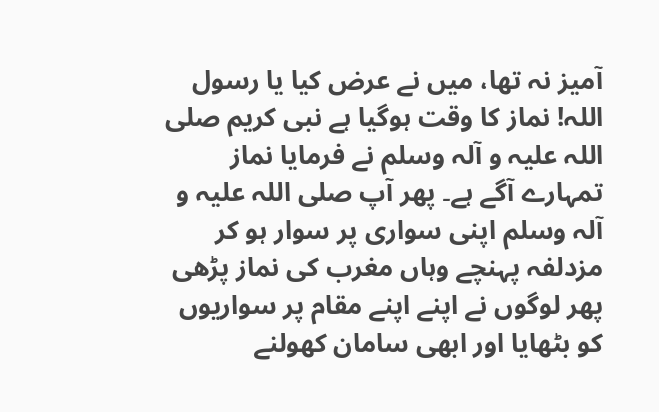آمیز نہ تھا، میں نے عرض کیا یا رسول اللہ! نماز کا وقت ہوگیا ہے نبی کریم صلی اللہ علیہ و آلہ وسلم نے فرمایا نماز تمہارے آگے ہے۔ پھر آپ صلی اللہ علیہ و آلہ وسلم اپنی سواری پر سوار ہو کر مزدلفہ پہنچے وہاں مغرب کی نماز پڑھی پھر لوگوں نے اپنے اپنے مقام پر سواریوں کو بٹھایا اور ابھی سامان کھولنے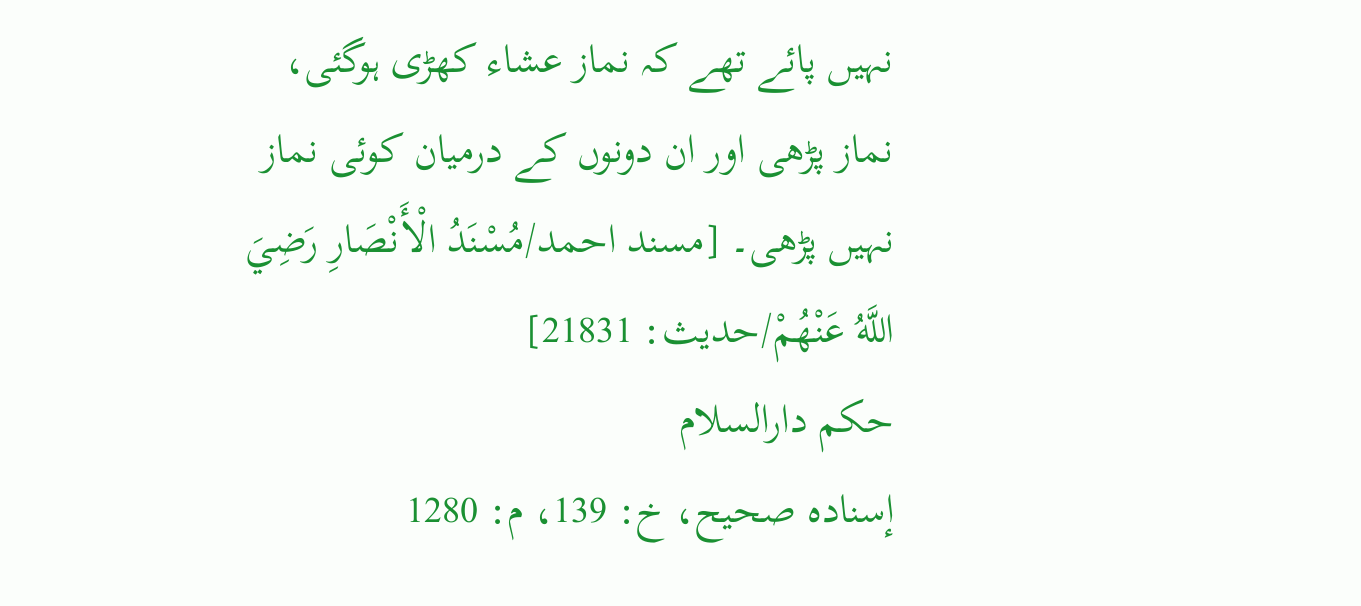نہیں پائے تھے کہ نماز عشاء کھڑی ہوگئی، نماز پڑھی اور ان دونوں کے درمیان کوئی نماز نہیں پڑھی۔ [مسند احمد/مُسْنَدُ الْأَنْصَارِ رَضِيَ اللَّهُ عَنْهُمْ/حدیث: 21831]
حکم دارالسلام
إسناده صحيح، خ: 139، م: 1280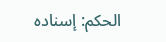الحكم: إسناده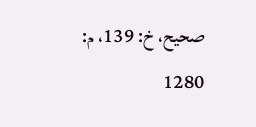صحيح، خ: 139، م: 1280